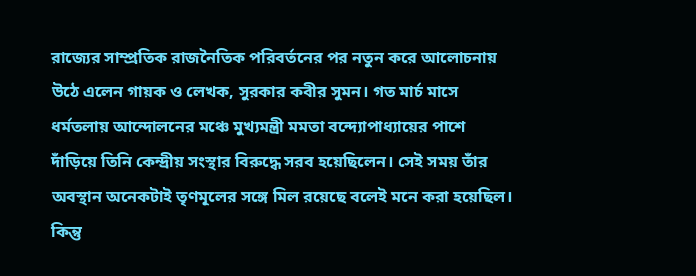রাজ্যের সাম্প্রতিক রাজনৈতিক পরিবর্তনের পর নতুন করে আলোচনায় উঠে এলেন গায়ক ও লেখক, সুরকার কবীর সুমন। গত মার্চ মাসে ধর্মতলায় আন্দোলনের মঞ্চে মুখ্যমন্ত্রী মমতা বন্দ্যোপাধ্যায়ের পাশে দাঁড়িয়ে তিনি কেন্দ্রীয় সংস্থার বিরুদ্ধে সরব হয়েছিলেন। সেই সময় তাঁর অবস্থান অনেকটাই তৃণমূলের সঙ্গে মিল রয়েছে বলেই মনে করা হয়েছিল।
কিন্তু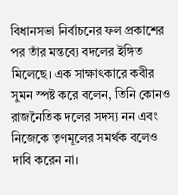বিধানসভা নির্বাচনের ফল প্রকাশের পর তাঁর মন্তব্যে বদলের ইঙ্গিত মিলেছে। এক সাক্ষাৎকারে কবীর সুমন স্পষ্ট করে বলেন, তিনি কোনও রাজনৈতিক দলের সদস্য নন এবং নিজেকে তৃণমূলের সমর্থক বলেও দাবি করেন না।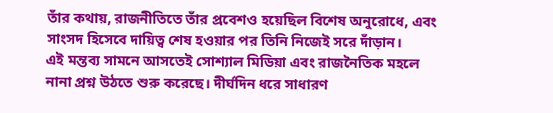তাঁর কথায়, রাজনীতিতে তাঁর প্রবেশও হয়েছিল বিশেষ অনুরোধে, এবং সাংসদ হিসেবে দায়িত্ব শেষ হওয়ার পর তিনি নিজেই সরে দাঁড়ান।
এই মন্তব্য সামনে আসতেই সোশ্যাল মিডিয়া এবং রাজনৈতিক মহলে নানা প্রশ্ন উঠতে শুরু করেছে। দীর্ঘদিন ধরে সাধারণ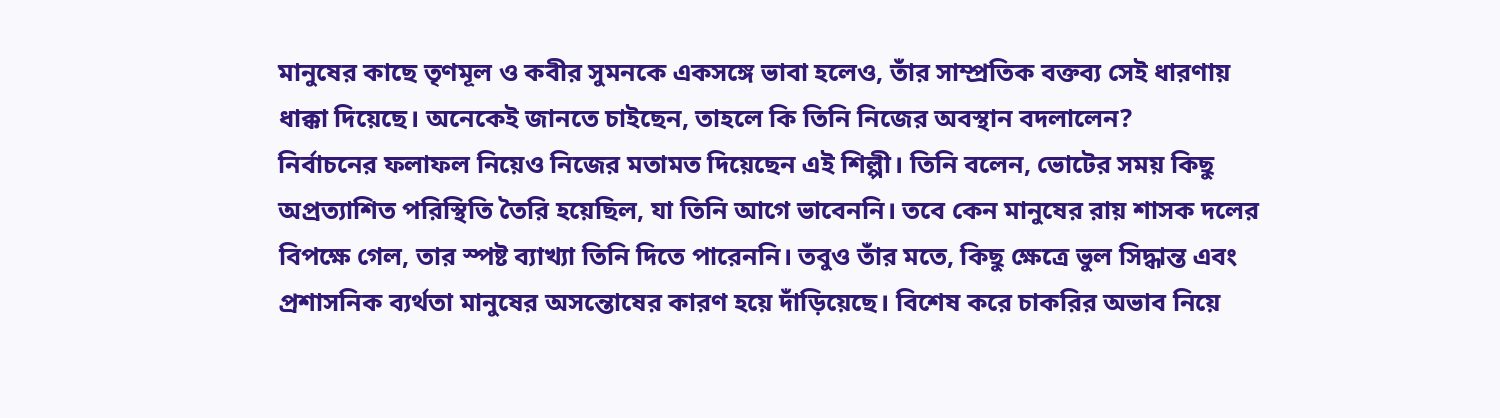মানুষের কাছে তৃণমূল ও কবীর সুমনকে একসঙ্গে ভাবা হলেও, তাঁর সাম্প্রতিক বক্তব্য সেই ধারণায় ধাক্কা দিয়েছে। অনেকেই জানতে চাইছেন, তাহলে কি তিনি নিজের অবস্থান বদলালেন?
নির্বাচনের ফলাফল নিয়েও নিজের মতামত দিয়েছেন এই শিল্পী। তিনি বলেন, ভোটের সময় কিছু অপ্রত্যাশিত পরিস্থিতি তৈরি হয়েছিল, যা তিনি আগে ভাবেননি। তবে কেন মানুষের রায় শাসক দলের বিপক্ষে গেল, তার স্পষ্ট ব্যাখ্যা তিনি দিতে পারেননি। তবুও তাঁর মতে, কিছু ক্ষেত্রে ভুল সিদ্ধান্ত এবং প্রশাসনিক ব্যর্থতা মানুষের অসন্তোষের কারণ হয়ে দাঁড়িয়েছে। বিশেষ করে চাকরির অভাব নিয়ে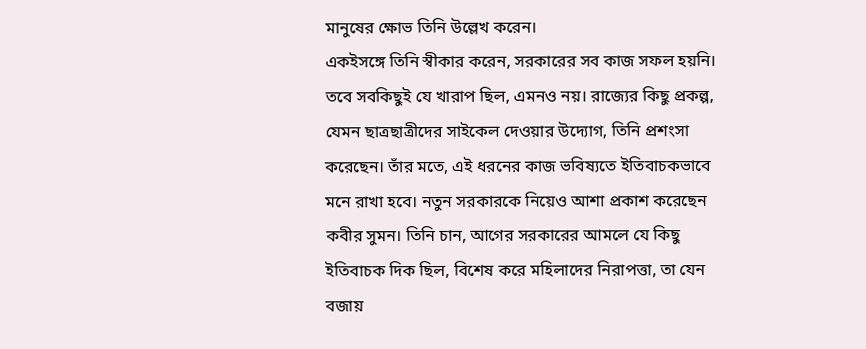মানুষের ক্ষোভ তিনি উল্লেখ করেন।
একইসঙ্গে তিনি স্বীকার করেন, সরকারের সব কাজ সফল হয়নি। তবে সবকিছুই যে খারাপ ছিল, এমনও নয়। রাজ্যের কিছু প্রকল্প, যেমন ছাত্রছাত্রীদের সাইকেল দেওয়ার উদ্যোগ, তিনি প্রশংসা করেছেন। তাঁর মতে, এই ধরনের কাজ ভবিষ্যতে ইতিবাচকভাবে মনে রাখা হবে। নতুন সরকারকে নিয়েও আশা প্রকাশ করেছেন কবীর সুমন। তিনি চান, আগের সরকারের আমলে যে কিছু ইতিবাচক দিক ছিল, বিশেষ করে মহিলাদের নিরাপত্তা, তা যেন বজায়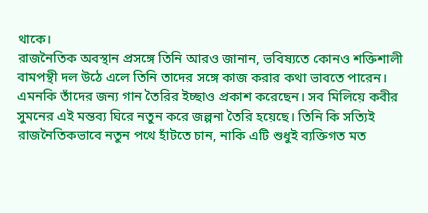থাকে।
রাজনৈতিক অবস্থান প্রসঙ্গে তিনি আরও জানান, ভবিষ্যতে কোনও শক্তিশালী বামপন্থী দল উঠে এলে তিনি তাদের সঙ্গে কাজ করার কথা ভাবতে পারেন। এমনকি তাঁদের জন্য গান তৈরির ইচ্ছাও প্রকাশ করেছেন। সব মিলিয়ে কবীর সুমনের এই মন্তব্য ঘিরে নতুন করে জল্পনা তৈরি হয়েছে। তিনি কি সত্যিই রাজনৈতিকভাবে নতুন পথে হাঁটতে চান, নাকি এটি শুধুই ব্যক্তিগত মত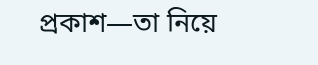প্রকাশ—তা নিয়ে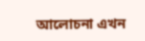আলোচনা এখন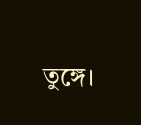তুঙ্গে।